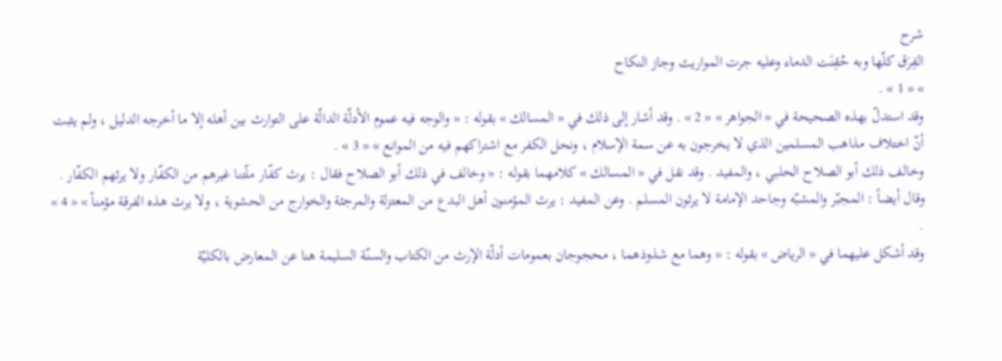شرح
الفِرَق كلّها وبه حُقِنَت الدماء وعليه جرت المواريث وجاز النكاح
» « 1 » .
وقد استدلّ بهذه الصحيحة في « الجواهر » « 2 » . وقد أشار إلى ذلك في « المسالك » بقوله : « والوجه فيه عموم الأدلّة الدالّة على التوارث بين أهله إلا ما أخرجه الدليل ، ولم يثبت أنّ اختلاف مذاهب المسلمين الذي لا يخرجون به عن سمة الإسلام ، ونحل الكفر مع اشتراكهم فيه من الموانع » « 3 » .
وخالف ذلك أبو الصلاح الحلبي ، والمفيد . وقد نقل في « المسالك » كلامهما بقوله : « وخالف في ذلك أبو الصلاح فقال : يرث كفّار ملّتنا غيرهم من الكفّار ولا يرثهم الكفّار . وقال أيضاً : المجبّر والمشبّه وجاحد الإمامة لا يرثون المسلم . وعن المفيد : يرث المؤمنون أهل البدع من المعتزلة والمرجئة والخوارج من الحشوية ، ولا يرث هذه الفرقة مؤمناً » « 4 » .
وقد أشكل عليهما في « الرياض » بقوله : « وهما مع شذوذهما ، محجوجان بعمومات أدلّة الإرث من الكتاب والسنّة السليمة هنا عن المعارض بالكليّة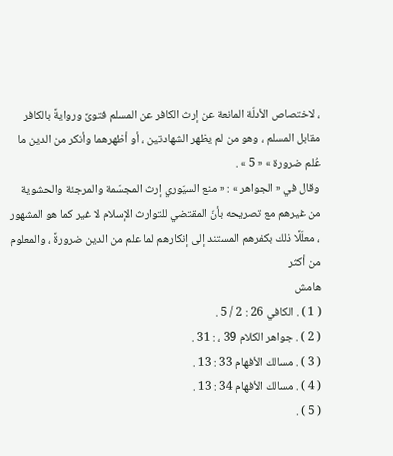، لاختصاص الأدلّة المانعة عن إرث الكافر عن المسلم فتوىً وروايةً بالكافر مقابل المسلم ، وهو من لم يظهر الشهادتين ، أو أظهرهما وأنكر من الدين ما عُلم ضرورة » « 5 » .
وقال في « الجواهر » : « منع السيّوري إرث المجسّمة والمرجئة والحشوية من غيرهم مع تصريحه بأنّ المقتضي للتوارث الإسلام لا غير كما هو المشهور ، معلّلًا ذلك بكفرهم المستند إلى إنكارهم لما علم من الدين ضرورةً ، والمعلوم من أكثر
هامش
( 1 ) . الكافي 26 : 2 / 5 .
( 2 ) . جواهر الكلام 39 ، : 31 .
( 3 ) . مسالك الأفهام 33 : 13 .
( 4 ) . مسالك الأفهام 34 : 13 .
( 5 ) .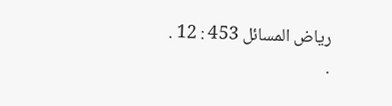رياض المسائل 453 : 12 . .